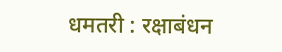धमतरी : रक्षाबंधन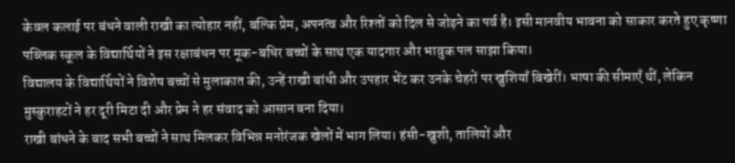केवल कलाई पर बंधने वाली राखी का त्योहार नहीं, बल्कि प्रेम, अपनत्व और रिश्तों को दिल से जोड़ने का पर्व है। इसी मानवीय भावना को साकार करते हुए कृष्णा पब्लिक स्कूल के विद्यार्थियों ने इस रक्षाबंधन पर मूक-बधिर बच्चों के साथ एक यादगार और भावुक पल साझा किया।
विद्यालय के विद्यार्थियों ने विशेष बच्चों से मुलाकात की, उन्हें राखी बांधी और उपहार भेंट कर उनके चेहरों पर खुशियाँ बिखेरीं। भाषा की सीमाएँ थीं, लेकिन मुस्कुराहटों ने हर दूरी मिटा दी और प्रेम ने हर संवाद को आसान बना दिया।
राखी बांधने के बाद सभी बच्चों ने साथ मिलकर विभिन्न मनोरंजक खेलों में भाग लिया। हंसी-खुशी, तालियों और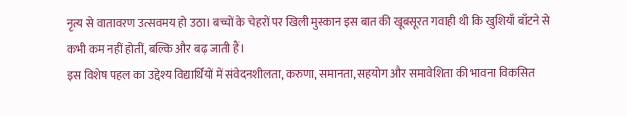नृत्य से वातावरण उत्सवमय हो उठा। बच्चों के चेहरों पर खिली मुस्कान इस बात की खूबसूरत गवाही थी कि खुशियाँ बाँटने से कभी कम नहीं होतीं, बल्कि और बढ़ जाती हैं।
इस विशेष पहल का उद्देश्य विद्यार्थियों में संवेदनशीलता, करुणा, समानता, सहयोग और समावेशिता की भावना विकसित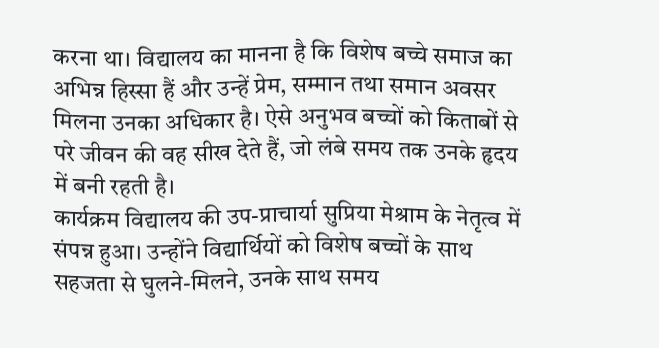करना था। विद्यालय का मानना है कि विशेष बच्चे समाज का अभिन्न हिस्सा हैं और उन्हें प्रेम, सम्मान तथा समान अवसर मिलना उनका अधिकार है। ऐसे अनुभव बच्चों को किताबों से परे जीवन की वह सीख देते हैं, जो लंबे समय तक उनके हृदय में बनी रहती है।
कार्यक्रम विद्यालय की उप-प्राचार्या सुप्रिया मेश्राम के नेतृत्व में संपन्न हुआ। उन्होंने विद्यार्थियों को विशेष बच्चों के साथ सहजता से घुलने-मिलने, उनके साथ समय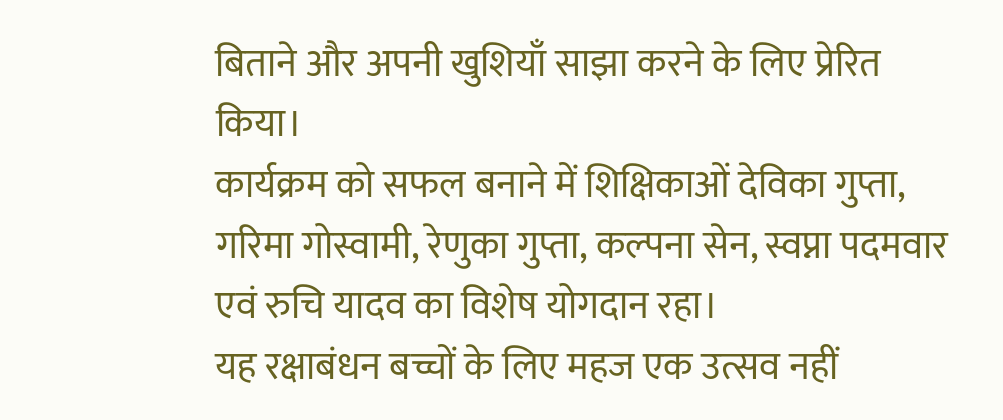बिताने और अपनी खुशियाँ साझा करने के लिए प्रेरित किया।
कार्यक्रम को सफल बनाने में शिक्षिकाओं देविका गुप्ता, गरिमा गोस्वामी, रेणुका गुप्ता, कल्पना सेन, स्वप्ना पदमवार एवं रुचि यादव का विशेष योगदान रहा।
यह रक्षाबंधन बच्चों के लिए महज एक उत्सव नहीं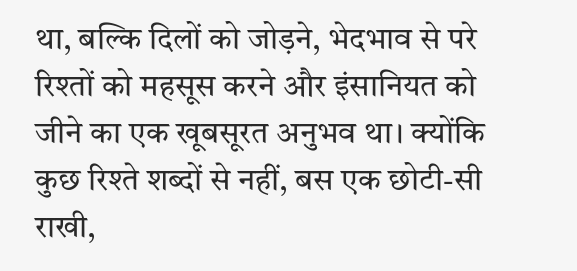था, बल्कि दिलों को जोड़ने, भेदभाव से परे रिश्तों को महसूस करने और इंसानियत को जीने का एक खूबसूरत अनुभव था। क्योंकि कुछ रिश्ते शब्दों से नहीं, बस एक छोटी-सी राखी,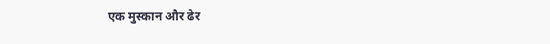एक मुस्कान और ढेर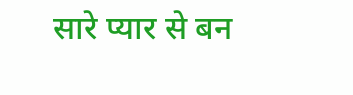सारे प्यार से बन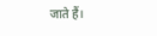जाते हैं।